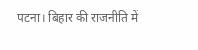पटना। बिहार की राजनीति में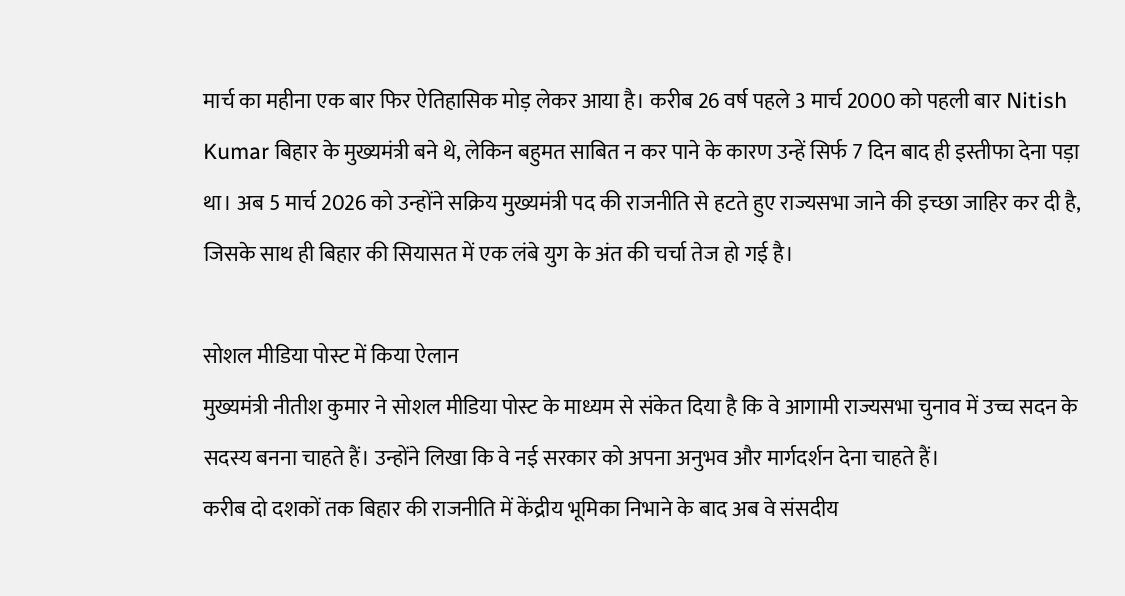मार्च का महीना एक बार फिर ऐतिहासिक मोड़ लेकर आया है। करीब 26 वर्ष पहले 3 मार्च 2000 को पहली बार Nitish Kumar बिहार के मुख्यमंत्री बने थे, लेकिन बहुमत साबित न कर पाने के कारण उन्हें सिर्फ 7 दिन बाद ही इस्तीफा देना पड़ा था। अब 5 मार्च 2026 को उन्होंने सक्रिय मुख्यमंत्री पद की राजनीति से हटते हुए राज्यसभा जाने की इच्छा जाहिर कर दी है, जिसके साथ ही बिहार की सियासत में एक लंबे युग के अंत की चर्चा तेज हो गई है।

सोशल मीडिया पोस्ट में किया ऐलान
मुख्यमंत्री नीतीश कुमार ने सोशल मीडिया पोस्ट के माध्यम से संकेत दिया है कि वे आगामी राज्यसभा चुनाव में उच्च सदन के सदस्य बनना चाहते हैं। उन्होंने लिखा कि वे नई सरकार को अपना अनुभव और मार्गदर्शन देना चाहते हैं।
करीब दो दशकों तक बिहार की राजनीति में केंद्रीय भूमिका निभाने के बाद अब वे संसदीय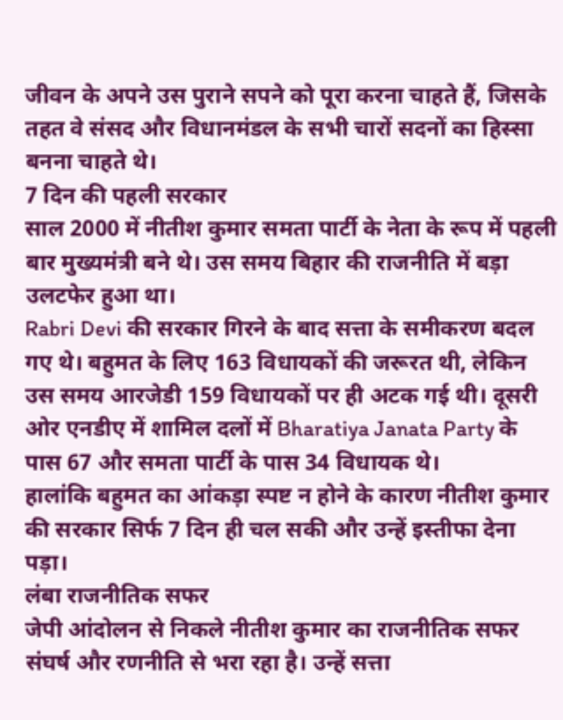जीवन के अपने उस पुराने सपने को पूरा करना चाहते हैं, जिसके तहत वे संसद और विधानमंडल के सभी चारों सदनों का हिस्सा बनना चाहते थे।
7 दिन की पहली सरकार
साल 2000 में नीतीश कुमार समता पार्टी के नेता के रूप में पहली बार मुख्यमंत्री बने थे। उस समय बिहार की राजनीति में बड़ा उलटफेर हुआ था।
Rabri Devi की सरकार गिरने के बाद सत्ता के समीकरण बदल गए थे। बहुमत के लिए 163 विधायकों की जरूरत थी, लेकिन उस समय आरजेडी 159 विधायकों पर ही अटक गई थी। दूसरी ओर एनडीए में शामिल दलों में Bharatiya Janata Party के पास 67 और समता पार्टी के पास 34 विधायक थे।
हालांकि बहुमत का आंकड़ा स्पष्ट न होने के कारण नीतीश कुमार की सरकार सिर्फ 7 दिन ही चल सकी और उन्हें इस्तीफा देना पड़ा।
लंबा राजनीतिक सफर
जेपी आंदोलन से निकले नीतीश कुमार का राजनीतिक सफर संघर्ष और रणनीति से भरा रहा है। उन्हें सत्ता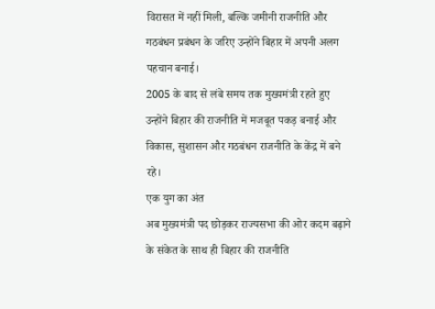विरासत में नहीं मिली, बल्कि जमीनी राजनीति और गठबंधन प्रबंधन के जरिए उन्होंने बिहार में अपनी अलग पहचान बनाई।
2005 के बाद से लंबे समय तक मुख्यमंत्री रहते हुए उन्होंने बिहार की राजनीति में मजबूत पकड़ बनाई और विकास, सुशासन और गठबंधन राजनीति के केंद्र में बने रहे।
एक युग का अंत
अब मुख्यमंत्री पद छोड़कर राज्यसभा की ओर कदम बढ़ाने के संकेत के साथ ही बिहार की राजनीति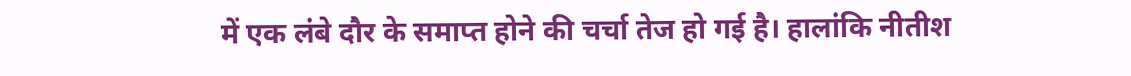में एक लंबे दौर के समाप्त होने की चर्चा तेज हो गई है। हालांकि नीतीश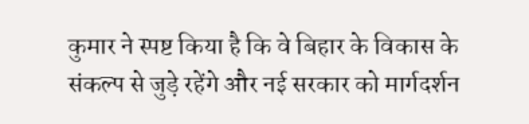कुमार ने स्पष्ट किया है कि वे बिहार के विकास के संकल्प से जुड़े रहेंगे और नई सरकार को मार्गदर्शन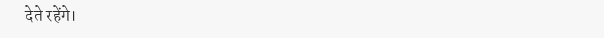देते रहेंगे।